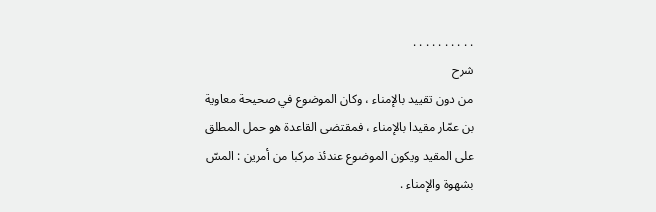. . . . . . . . . .
شرح
من دون تقييد بالإمناء ، وكان الموضوع في صحيحة معاوية بن عمّار مقيدا بالإمناء ، فمقتضى القاعدة هو حمل المطلق على المقيد ويكون الموضوع عندئذ مركبا من أمرين : المسّ بشهوة والإمناء .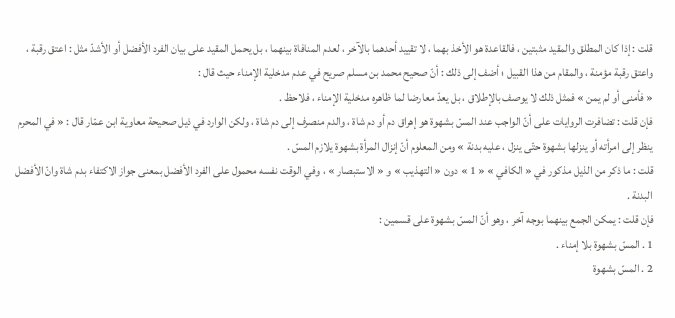قلت : إذا كان المطلق والمقيد مثبتين ، فالقاعدة هو الأخذ بهما ، لا تقييد أحدهما بالآخر ، لعدم المنافاة بينهما ، بل يحمل المقيد على بيان الفرد الأفضل أو الأشدّ مثل : اعتق رقبة ، واعتق رقبة مؤمنة ، والمقام من هذا القبيل ؛ أضف إلى ذلك : أنّ صحيح محمد بن مسلم صريح في عدم مدخلية الإمناء حيث قال :
« فأمنى أو لم يمن » فمثل ذلك لا يوصف بالإطلاق ، بل يعدّ معارضا لما ظاهره مدخلية الإمناء ، فلاحظ .
فإن قلت : تضافرت الروايات على أنّ الواجب عند المسّ بشهوة هو إهراق دم أو دم شاة ، والدم منصرف إلى دم شاة ، ولكن الوارد في ذيل صحيحة معاوية ابن عمّار قال : « في المحرم ينظر إلى امرأته أو ينزلها بشهوة حتّى ينزل ، عليه بدنة » ومن المعلوم أنّ إنزال المرأة بشهوة يلازم المسّ .
قلت : ما ذكر من الذيل مذكور في « الكافي » « 1 » دون « التهذيب » و « الاستبصار » ، وفي الوقت نفسه محمول على الفرد الأفضل بمعنى جواز الاكتفاء بدم شاة وانّ الأفضل البدنة .
فإن قلت : يمكن الجمع بينهما بوجه آخر ، وهو أنّ المسّ بشهوة على قسمين :
1 . المسّ بشهوة بلا إمناء .
2 . المسّ بشهوة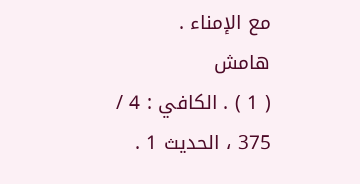مع الإمناء .
هامش
( 1 ) . الكافي : 4 / 375 ، الحديث 1 .